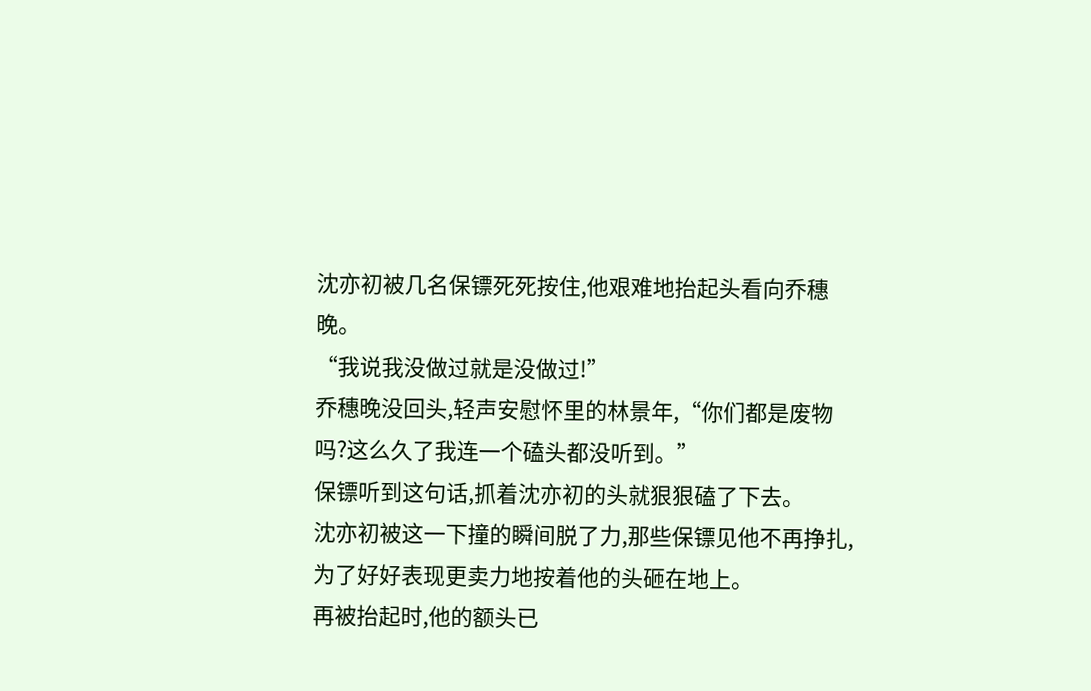沈亦初被几名保镖死死按住,他艰难地抬起头看向乔穗晚。
“我说我没做过就是没做过!”
乔穗晚没回头,轻声安慰怀里的林景年,“你们都是废物吗?这么久了我连一个磕头都没听到。”
保镖听到这句话,抓着沈亦初的头就狠狠磕了下去。
沈亦初被这一下撞的瞬间脱了力,那些保镖见他不再挣扎,为了好好表现更卖力地按着他的头砸在地上。
再被抬起时,他的额头已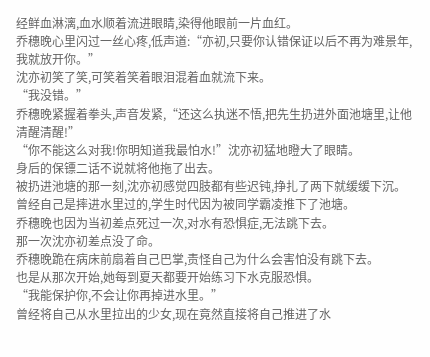经鲜血淋漓,血水顺着流进眼睛,染得他眼前一片血红。
乔穗晚心里闪过一丝心疼,低声道:“亦初,只要你认错保证以后不再为难景年,我就放开你。”
沈亦初笑了笑,可笑着笑着眼泪混着血就流下来。
“我没错。”
乔穗晚紧握着拳头,声音发紧,“还这么执迷不悟,把先生扔进外面池塘里,让他清醒清醒!”
“你不能这么对我!你明知道我最怕水!”沈亦初猛地瞪大了眼睛。
身后的保镖二话不说就将他拖了出去。
被扔进池塘的那一刻,沈亦初感觉四肢都有些迟钝,挣扎了两下就缓缓下沉。
曾经自己是摔进水里过的,学生时代因为被同学霸凌推下了池塘。
乔穗晚也因为当初差点死过一次,对水有恐惧症,无法跳下去。
那一次沈亦初差点没了命。
乔穗晚跪在病床前扇着自己巴掌,责怪自己为什么会害怕没有跳下去。
也是从那次开始,她每到夏天都要开始练习下水克服恐惧。
“我能保护你,不会让你再掉进水里。”
曾经将自己从水里拉出的少女,现在竟然直接将自己推进了水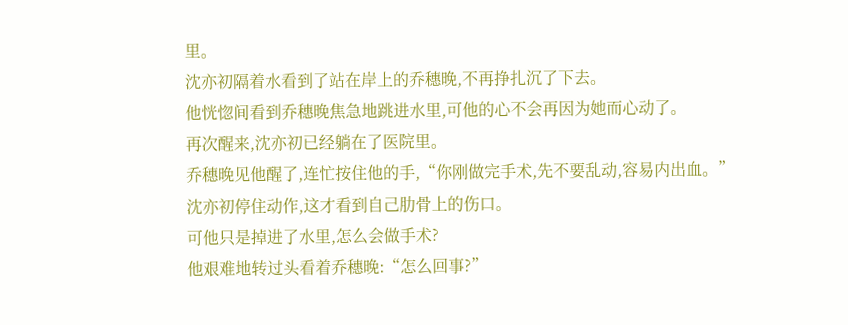里。
沈亦初隔着水看到了站在岸上的乔穗晚,不再挣扎沉了下去。
他恍惚间看到乔穗晚焦急地跳进水里,可他的心不会再因为她而心动了。
再次醒来,沈亦初已经躺在了医院里。
乔穗晚见他醒了,连忙按住他的手,“你刚做完手术,先不要乱动,容易内出血。”
沈亦初停住动作,这才看到自己肋骨上的伤口。
可他只是掉进了水里,怎么会做手术?
他艰难地转过头看着乔穗晚:“怎么回事?”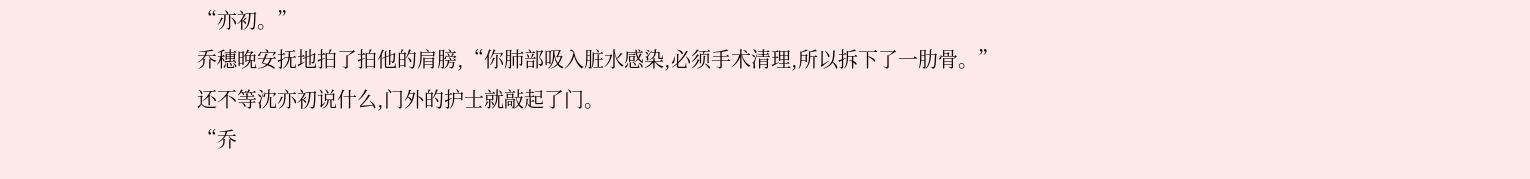“亦初。”
乔穗晚安抚地拍了拍他的肩膀,“你肺部吸入脏水感染,必须手术清理,所以拆下了一肋骨。”
还不等沈亦初说什么,门外的护士就敲起了门。
“乔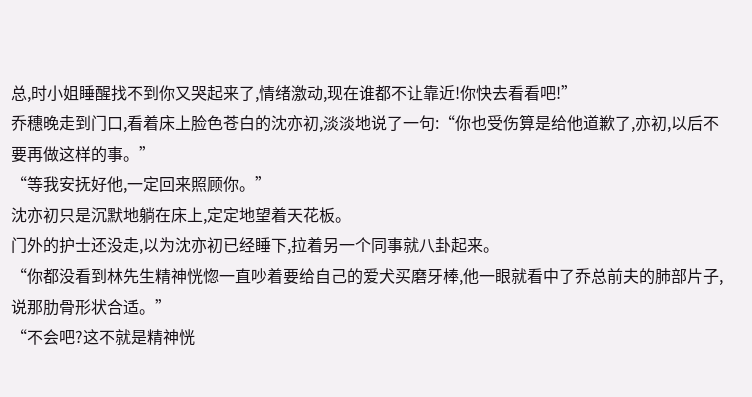总,时小姐睡醒找不到你又哭起来了,情绪激动,现在谁都不让靠近!你快去看看吧!”
乔穗晚走到门口,看着床上脸色苍白的沈亦初,淡淡地说了一句:“你也受伤算是给他道歉了,亦初,以后不要再做这样的事。”
“等我安抚好他,一定回来照顾你。”
沈亦初只是沉默地躺在床上,定定地望着天花板。
门外的护士还没走,以为沈亦初已经睡下,拉着另一个同事就八卦起来。
“你都没看到林先生精神恍惚一直吵着要给自己的爱犬买磨牙棒,他一眼就看中了乔总前夫的肺部片子,说那肋骨形状合适。”
“不会吧?这不就是精神恍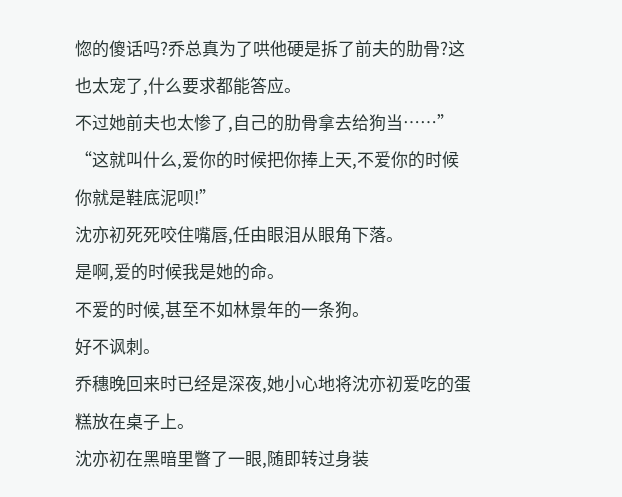惚的傻话吗?乔总真为了哄他硬是拆了前夫的肋骨?这也太宠了,什么要求都能答应。
不过她前夫也太惨了,自己的肋骨拿去给狗当……”
“这就叫什么,爱你的时候把你捧上天,不爱你的时候你就是鞋底泥呗!”
沈亦初死死咬住嘴唇,任由眼泪从眼角下落。
是啊,爱的时候我是她的命。
不爱的时候,甚至不如林景年的一条狗。
好不讽刺。
乔穗晚回来时已经是深夜,她小心地将沈亦初爱吃的蛋糕放在桌子上。
沈亦初在黑暗里瞥了一眼,随即转过身装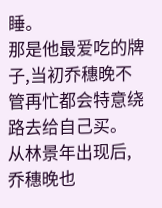睡。
那是他最爱吃的牌子,当初乔穗晚不管再忙都会特意绕路去给自己买。
从林景年出现后,乔穗晚也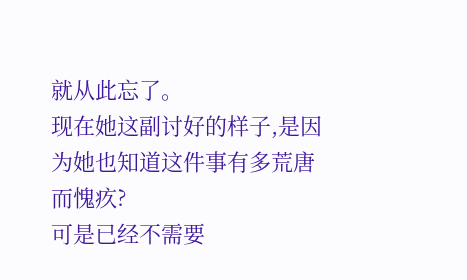就从此忘了。
现在她这副讨好的样子,是因为她也知道这件事有多荒唐而愧疚?
可是已经不需要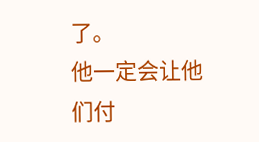了。
他一定会让他们付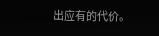出应有的代价。